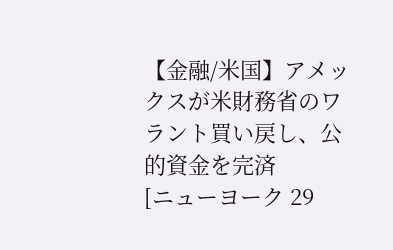【金融/米国】アメックスが米財務省のワラント買い戻し、公的資金を完済
[ニューヨーク 29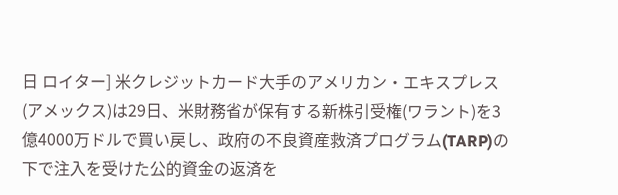日 ロイター] 米クレジットカード大手のアメリカン・エキスプレス
(アメックス)は29日、米財務省が保有する新株引受権(ワラント)を3億4000万ドルで買い戻し、政府の不良資産救済プログラム(TARP)の下で注入を受けた公的資金の返済を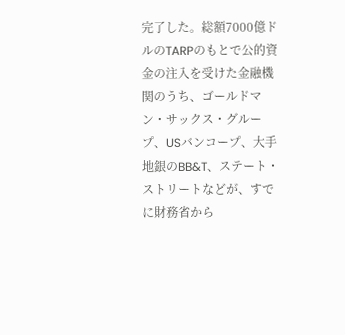完了した。総額7000億ドルのTARPのもとで公的資金の注入を受けた金融機関のうち、ゴールドマン・サックス・グループ、USバンコープ、大手地銀のBB&T、ステート・ストリートなどが、すでに財務省から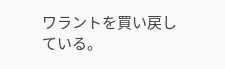ワラントを買い戻している。